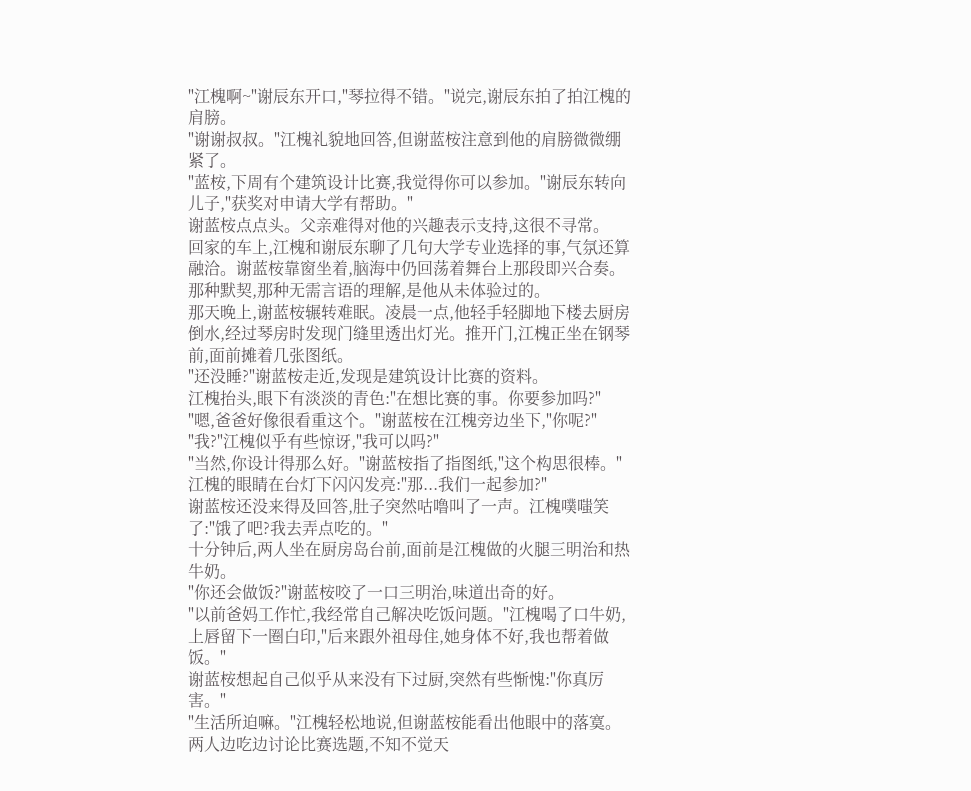"江槐啊~"谢辰东开口,"琴拉得不错。"说完,谢辰东拍了拍江槐的肩膀。
"谢谢叔叔。"江槐礼貌地回答,但谢蓝桉注意到他的肩膀微微绷紧了。
"蓝桉,下周有个建筑设计比赛,我觉得你可以参加。"谢辰东转向儿子,"获奖对申请大学有帮助。"
谢蓝桉点点头。父亲难得对他的兴趣表示支持,这很不寻常。
回家的车上,江槐和谢辰东聊了几句大学专业选择的事,气氛还算融洽。谢蓝桉靠窗坐着,脑海中仍回荡着舞台上那段即兴合奏。那种默契,那种无需言语的理解,是他从未体验过的。
那天晚上,谢蓝桉辗转难眠。凌晨一点,他轻手轻脚地下楼去厨房倒水,经过琴房时发现门缝里透出灯光。推开门,江槐正坐在钢琴前,面前摊着几张图纸。
"还没睡?"谢蓝桉走近,发现是建筑设计比赛的资料。
江槐抬头,眼下有淡淡的青色:"在想比赛的事。你要参加吗?"
"嗯,爸爸好像很看重这个。"谢蓝桉在江槐旁边坐下,"你呢?"
"我?"江槐似乎有些惊讶,"我可以吗?"
"当然,你设计得那么好。"谢蓝桉指了指图纸,"这个构思很棒。"
江槐的眼睛在台灯下闪闪发亮:"那...我们一起参加?"
谢蓝桉还没来得及回答,肚子突然咕噜叫了一声。江槐噗嗤笑了:"饿了吧?我去弄点吃的。"
十分钟后,两人坐在厨房岛台前,面前是江槐做的火腿三明治和热牛奶。
"你还会做饭?"谢蓝桉咬了一口三明治,味道出奇的好。
"以前爸妈工作忙,我经常自己解决吃饭问题。"江槐喝了口牛奶,上唇留下一圈白印,"后来跟外祖母住,她身体不好,我也帮着做饭。"
谢蓝桉想起自己似乎从来没有下过厨,突然有些惭愧:"你真厉害。"
"生活所迫嘛。"江槐轻松地说,但谢蓝桉能看出他眼中的落寞。
两人边吃边讨论比赛选题,不知不觉天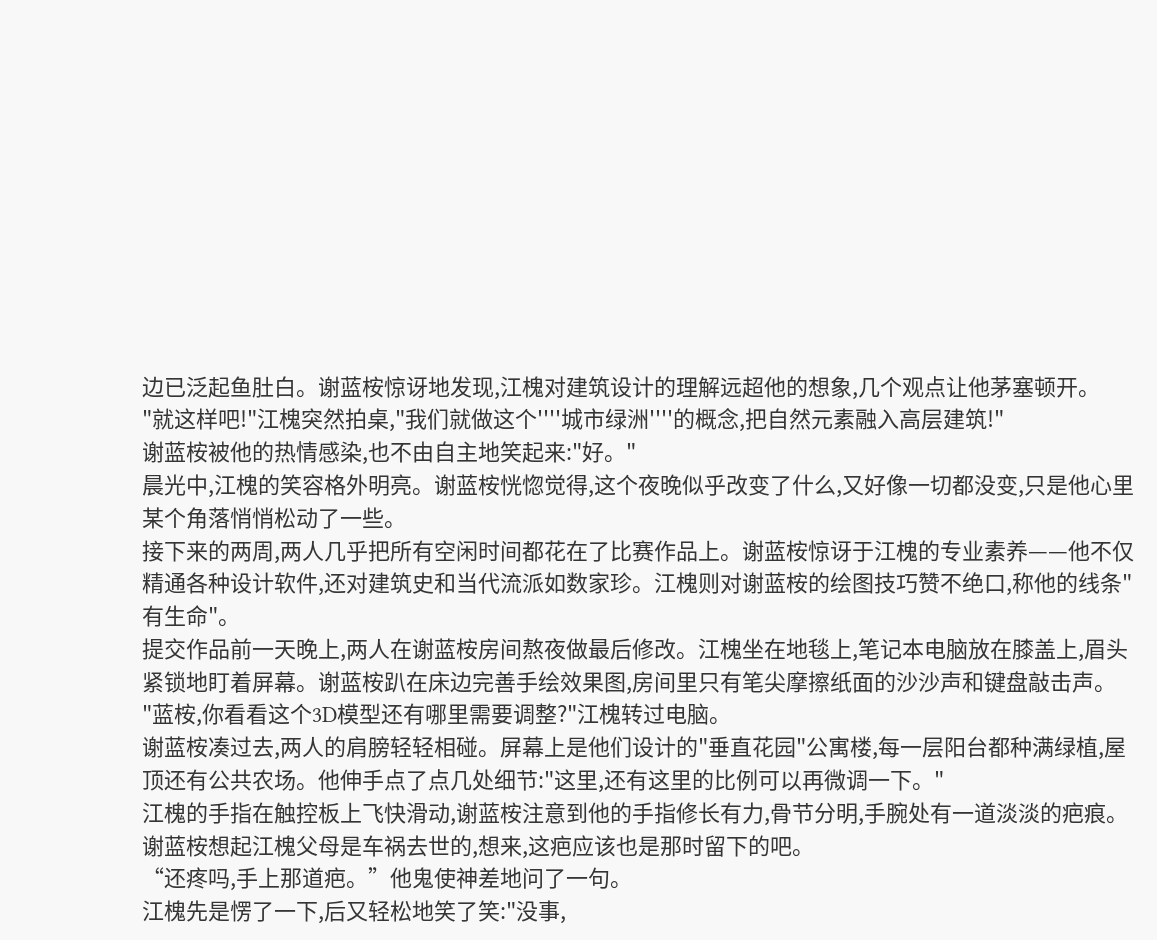边已泛起鱼肚白。谢蓝桉惊讶地发现,江槐对建筑设计的理解远超他的想象,几个观点让他茅塞顿开。
"就这样吧!"江槐突然拍桌,"我们就做这个''''城市绿洲''''的概念,把自然元素融入高层建筑!"
谢蓝桉被他的热情感染,也不由自主地笑起来:"好。"
晨光中,江槐的笑容格外明亮。谢蓝桉恍惚觉得,这个夜晚似乎改变了什么,又好像一切都没变,只是他心里某个角落悄悄松动了一些。
接下来的两周,两人几乎把所有空闲时间都花在了比赛作品上。谢蓝桉惊讶于江槐的专业素养——他不仅精通各种设计软件,还对建筑史和当代流派如数家珍。江槐则对谢蓝桉的绘图技巧赞不绝口,称他的线条"有生命"。
提交作品前一天晚上,两人在谢蓝桉房间熬夜做最后修改。江槐坐在地毯上,笔记本电脑放在膝盖上,眉头紧锁地盯着屏幕。谢蓝桉趴在床边完善手绘效果图,房间里只有笔尖摩擦纸面的沙沙声和键盘敲击声。
"蓝桉,你看看这个3D模型还有哪里需要调整?"江槐转过电脑。
谢蓝桉凑过去,两人的肩膀轻轻相碰。屏幕上是他们设计的"垂直花园"公寓楼,每一层阳台都种满绿植,屋顶还有公共农场。他伸手点了点几处细节:"这里,还有这里的比例可以再微调一下。"
江槐的手指在触控板上飞快滑动,谢蓝桉注意到他的手指修长有力,骨节分明,手腕处有一道淡淡的疤痕。
谢蓝桉想起江槐父母是车祸去世的,想来,这疤应该也是那时留下的吧。
“还疼吗,手上那道疤。”他鬼使神差地问了一句。
江槐先是愣了一下,后又轻松地笑了笑:"没事,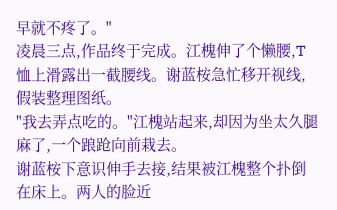早就不疼了。"
凌晨三点,作品终于完成。江槐伸了个懒腰,T恤上滑露出一截腰线。谢蓝桉急忙移开视线,假装整理图纸。
"我去弄点吃的。"江槐站起来,却因为坐太久腿麻了,一个踉跄向前栽去。
谢蓝桉下意识伸手去接,结果被江槐整个扑倒在床上。两人的脸近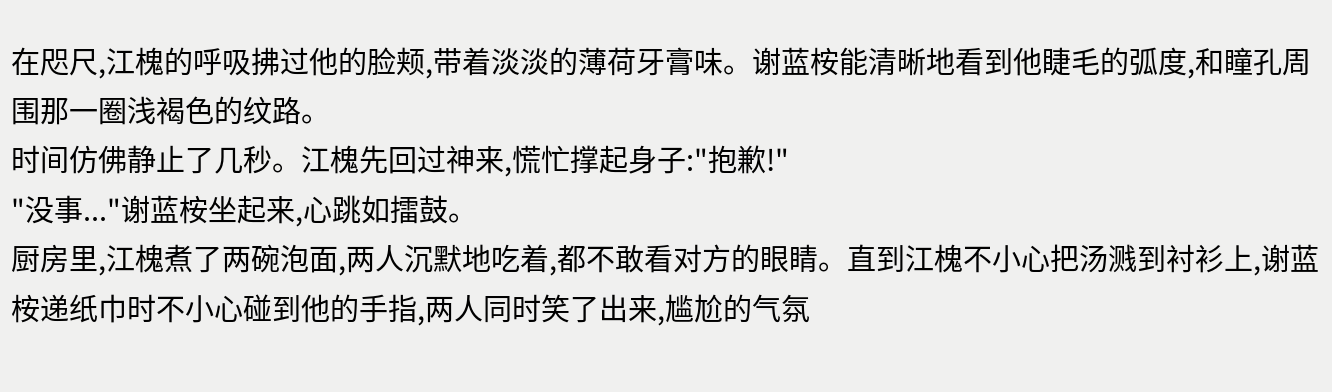在咫尺,江槐的呼吸拂过他的脸颊,带着淡淡的薄荷牙膏味。谢蓝桉能清晰地看到他睫毛的弧度,和瞳孔周围那一圈浅褐色的纹路。
时间仿佛静止了几秒。江槐先回过神来,慌忙撑起身子:"抱歉!"
"没事..."谢蓝桉坐起来,心跳如擂鼓。
厨房里,江槐煮了两碗泡面,两人沉默地吃着,都不敢看对方的眼睛。直到江槐不小心把汤溅到衬衫上,谢蓝桉递纸巾时不小心碰到他的手指,两人同时笑了出来,尴尬的气氛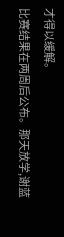才得以缓解。
比赛结果在两周后公布。那天放学,谢蓝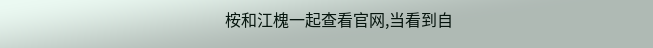桉和江槐一起查看官网,当看到自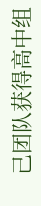己团队获得高中组